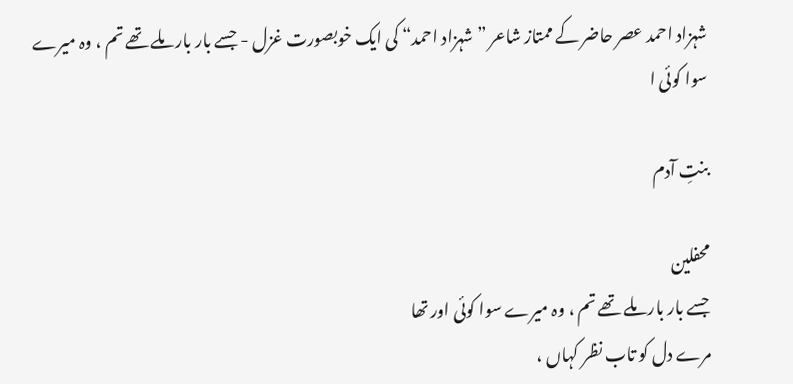شہزاد احمد عصر حاضر کے ممتاز شاعر ”شہزاد احمد“ کی ایک خوبصورت غزل - جسے بار بار ملے تھے تم ، وہ میرے سوا کوئی ا

بنتِ آدم

محفلین
جسے بار بار ملے تھے تم ، وہ میرے سوا کوئی اور تھا
مرے دل کو تاب نظر کہاں ،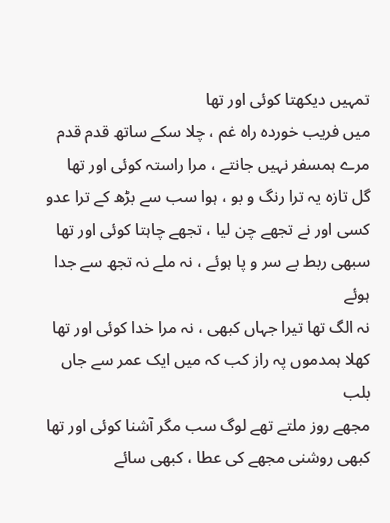تمہیں دیکھتا کوئی اور تھا
میں فریب خوردہ راہ غم ، چلا سکے ساتھ قدم قدم
مرے ہمسفر نہیں جانتے ، مرا راستہ کوئی اور تھا
گل تازہ یہ ترا رنگ و بو ، ہوا سب سے بڑھ کے ترا عدو
کسی اور نے تجھے چن لیا ، تجھے چاہتا کوئی اور تھا
سبھی ربط بے سر و پا ہوئے ، نہ ملے نہ تجھ سے جدا ہوئے
نہ الگ تھا تیرا جہاں کبھی ، نہ مرا خدا کوئی اور تھا
کھلا ہمدموں پہ راز کب کہ میں ایک عمر سے جاں بلب
مجھے روز ملتے تھے لوگ سب مگر آشنا کوئی اور تھا
کبھی روشنی مجھے کی عطا ، کبھی سائے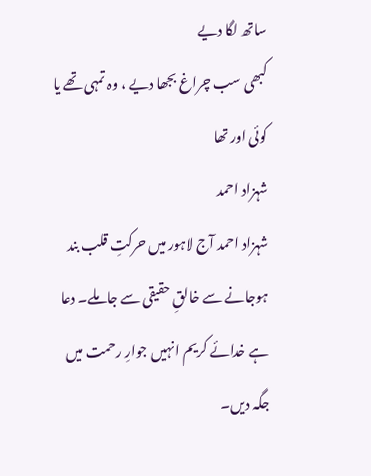ساتھ لگا دیے
کبھی سب چراغ بجھا دیے ، وہ تمہی تھے یا کوئی اور تھا
شہزاد احمد
شہزاد احمد آج لاہور میں حرکتِ قلب بند ہوجانے سے خالقِ حقیقی سے جاملے۔ دعا ہے خدائے کریم انہیں جوارِ رحمت میں جگہ دیں۔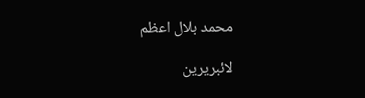محمد بلال اعظم

لائبریرین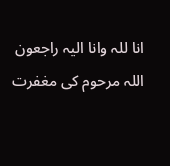انا للہ وانا الیہ راجعون
اللہ مرحوم کی مغفرت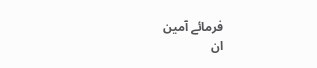فرمائے آمین
ان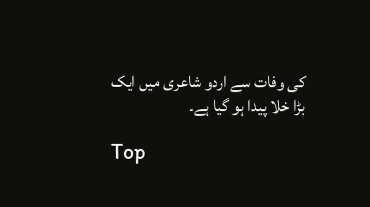کی وفات سے اردو شاعری میں ایک بڑا خلا پیدا ہو گیا ہے۔

Top